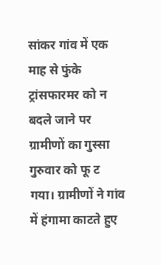सांकर गांव में एक माह से फुंके ट्रांसफारमर को न बदले जाने पर ग्रामीणों का गुस्सा गुरुवार को फू ट गया। ग्रामीणों ने गांव में हंगामा काटते हुए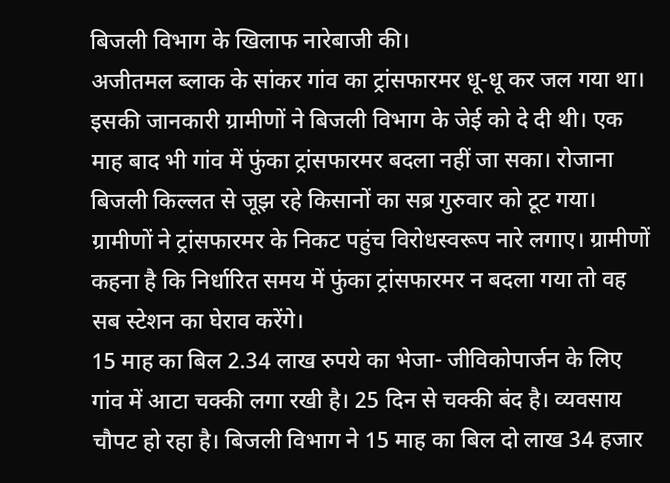बिजली विभाग के खिलाफ नारेबाजी की।
अजीतमल ब्लाक के सांकर गांव का ट्रांसफारमर धू-धू कर जल गया था। इसकी जानकारी ग्रामीणों ने बिजली विभाग के जेई को दे दी थी। एक माह बाद भी गांव में फुंका ट्रांसफारमर बदला नहीं जा सका। रोजाना बिजली किल्लत से जूझ रहे किसानों का सब्र गुरुवार को टूट गया।
ग्रामीणों ने ट्रांसफारमर के निकट पहुंच विरोधस्वरूप नारे लगाए। ग्रामीणों कहना है कि निर्धारित समय में फुंका ट्रांसफारमर न बदला गया तो वह सब स्टेशन का घेराव करेंगे।
15 माह का बिल 2.34 लाख रुपये का भेजा- जीविकोपार्जन के लिए गांव में आटा चक्की लगा रखी है। 25 दिन से चक्की बंद है। व्यवसाय चौपट हो रहा है। बिजली विभाग ने 15 माह का बिल दो लाख 34 हजार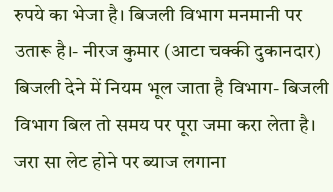रुपये का भेजा है। बिजली विभाग मनमानी पर उतारू है।- नीरज कुमार (आटा चक्की दुकानदार)
बिजली देने में नियम भूल जाता है विभाग- बिजली विभाग बिल तो समय पर पूरा जमा करा लेता है। जरा सा लेट होने पर ब्याज लगाना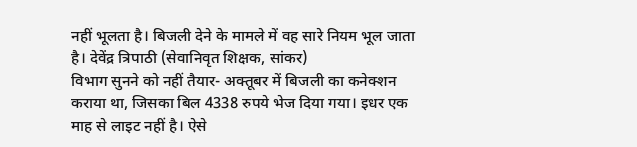नहीं भूलता है। बिजली देने के मामले में वह सारे नियम भूल जाता है। देवेंद्र त्रिपाठी (सेवानिवृत शिक्षक, सांकर)
विभाग सुनने को नहीं तैयार- अक्तूबर में बिजली का कनेक्शन कराया था, जिसका बिल 4338 रुपये भेज दिया गया। इधर एक माह से लाइट नहीं है। ऐसे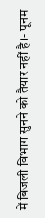में बिजली विभाग सुनने को तैयार नहीं है।- पूनम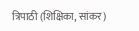त्रिपाठी (शिक्षिका, सांकर)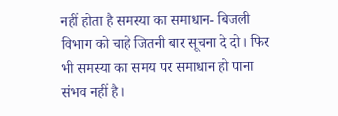नहीं होता है समस्या का समाधान- बिजली विभाग को चाहे जितनी बार सूचना दे दो। फिर भी समस्या का समय पर समाधान हो पाना संभव नहीं है।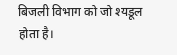बिजली विभाग को जो श्यडूल होता है।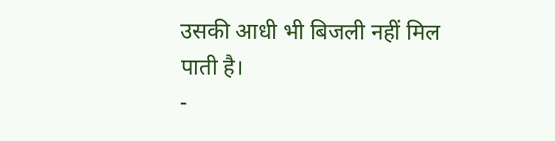उसकी आधी भी बिजली नहीं मिल पाती है।
-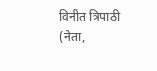विनीत त्रिपाठी (नेता,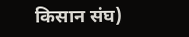किसान संघ)